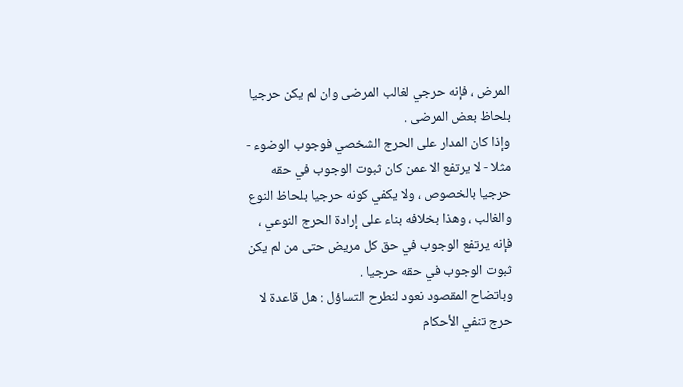المرض ، فإنه حرجي لغالب المرضى وان لم يكن حرجيا بلحاظ بعض المرضى .
وإذا كان المدار على الحرج الشخصي فوجوب الوضوء - مثلا - لا يرتفع الا عمن كان ثبوت الوجوب في حقه حرجيا بالخصوص ، ولا يكفي كونه حرجيا بلحاظ النوع والغالب ، وهذا بخلافه بناء على إرادة الحرج النوعي ، فإنه يرتفع الوجوب في حق كل مريض حتى من لم يكن ثبوت الوجوب في حقه حرجيا .
وباتضاح المقصود نعود لنطرح التساؤل : هل قاعدة لا حرج تنفي الأحكام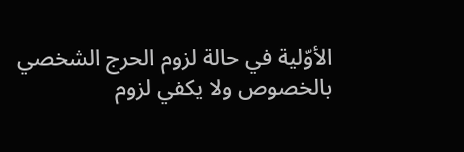الأوّلية في حالة لزوم الحرج الشخصي بالخصوص ولا يكفي لزوم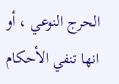الحرج النوعي ، أو انها تنفي الأحكام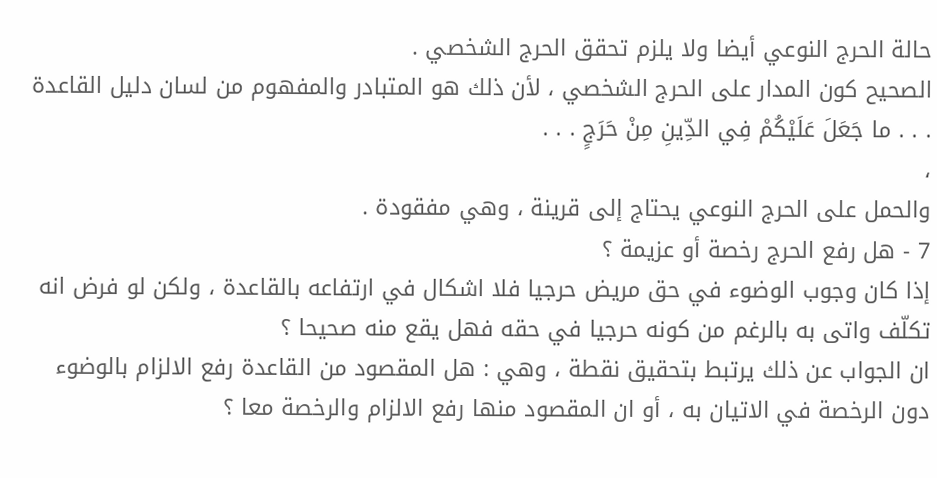حالة الحرج النوعي أيضا ولا يلزم تحقق الحرج الشخصي .
الصحيح كون المدار على الحرج الشخصي ، لأن ذلك هو المتبادر والمفهوم من لسان دليل القاعدة
. . . ما جَعَلَ عَلَيْكُمْ فِي الدِّينِ مِنْ حَرَجٍ . . .
،
والحمل على الحرج النوعي يحتاج إلى قرينة ، وهي مفقودة .
7 - هل رفع الحرج رخصة أو عزيمة ؟
إذا كان وجوب الوضوء في حق مريض حرجيا فلا اشكال في ارتفاعه بالقاعدة ، ولكن لو فرض انه تكلّف واتى به بالرغم من كونه حرجيا في حقه فهل يقع منه صحيحا ؟
ان الجواب عن ذلك يرتبط بتحقيق نقطة ، وهي : هل المقصود من القاعدة رفع الالزام بالوضوء دون الرخصة في الاتيان به ، أو ان المقصود منها رفع الالزام والرخصة معا ؟